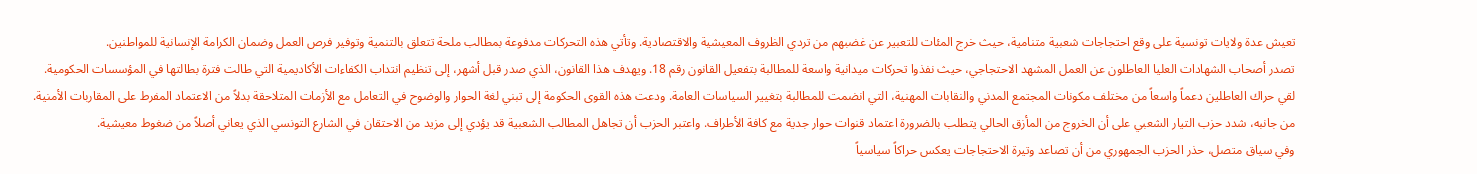تعيش عدة ولايات تونسية على وقع احتجاجات شعبية متنامية، حيث خرج المئات للتعبير عن غضبهم من تردي الظروف المعيشية والاقتصادية. وتأتي هذه التحركات مدفوعة بمطالب ملحة تتعلق بالتنمية وتوفير فرص العمل وضمان الكرامة الإنسانية للمواطنين.
تصدر أصحاب الشهادات العليا العاطلون عن العمل المشهد الاحتجاجي، حيث نفذوا تحركات ميدانية واسعة للمطالبة بتفعيل القانون رقم 18. ويهدف هذا القانون، الذي صدر قبل أشهر، إلى تنظيم انتداب الكفاءات الأكاديمية التي طالت فترة بطالتها في المؤسسات الحكومية.
لقي حراك العاطلين دعماً واسعاً من مختلف مكونات المجتمع المدني والنقابات المهنية، التي انضمت للمطالبة بتغيير السياسات العامة. ودعت هذه القوى الحكومة إلى تبني لغة الحوار والوضوح في التعامل مع الأزمات المتلاحقة بدلاً من الاعتماد المفرط على المقاربات الأمنية.
من جانبه، شدد حزب التيار الشعبي على أن الخروج من المأزق الحالي يتطلب بالضرورة اعتماد قنوات حوار جدية مع كافة الأطراف. واعتبر الحزب أن تجاهل المطالب الشعبية قد يؤدي إلى مزيد من الاحتقان في الشارع التونسي الذي يعاني أصلاً من ضغوط معيشية.
وفي سياق متصل، حذر الحزب الجمهوري من أن تصاعد وتيرة الاحتجاجات يعكس حراكاً سياسياً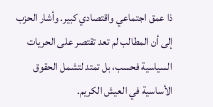ذا عمق اجتماعي واقتصادي كبير. وأشار الحزب إلى أن المطالب لم تعد تقتصر على الحريات السياسية فحسب، بل تمتد لتشمل الحقوق الأساسية في العيش الكريم.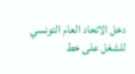دخل الاتحاد العام التونسي للشغل على خط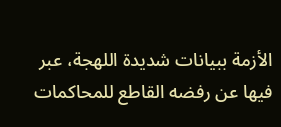الأزمة ببيانات شديدة اللهجة، عبر فيها عن رفضه القاطع للمحاكمات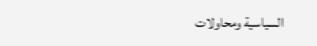السياسية ومحاولات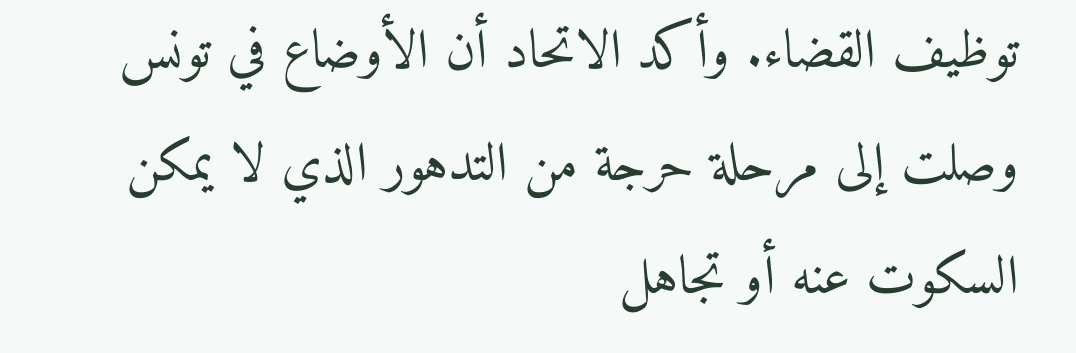توظيف القضاء. وأكد الاتحاد أن الأوضاع في تونس وصلت إلى مرحلة حرجة من التدهور الذي لا يمكن السكوت عنه أو تجاهل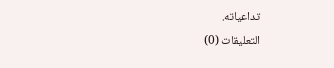تداعياته.
التعليقات (0)